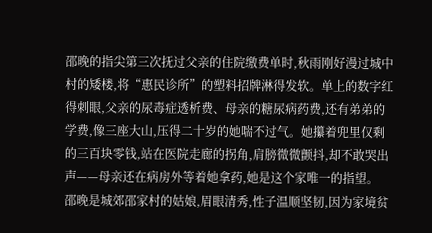邵晚的指尖第三次抚过父亲的住院缴费单时,秋雨刚好漫过城中村的矮楼,将“惠民诊所”的塑料招牌淋得发软。单上的数字红得刺眼,父亲的尿毒症透析费、母亲的糖尿病药费,还有弟弟的学费,像三座大山,压得二十岁的她喘不过气。她攥着兜里仅剩的三百块零钱,站在医院走廊的拐角,肩膀微微颤抖,却不敢哭出声——母亲还在病房外等着她拿药,她是这个家唯一的指望。
邵晚是城郊邵家村的姑娘,眉眼清秀,性子温顺坚韧,因为家境贫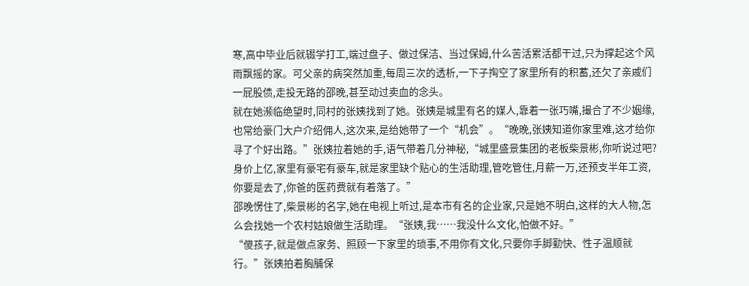寒,高中毕业后就辍学打工,端过盘子、做过保洁、当过保姆,什么苦活累活都干过,只为撑起这个风雨飘摇的家。可父亲的病突然加重,每周三次的透析,一下子掏空了家里所有的积蓄,还欠了亲戚们一屁股债,走投无路的邵晚,甚至动过卖血的念头。
就在她濒临绝望时,同村的张姨找到了她。张姨是城里有名的媒人,靠着一张巧嘴,撮合了不少姻缘,也常给豪门大户介绍佣人,这次来,是给她带了一个“机会”。“晚晚,张姨知道你家里难,这才给你寻了个好出路。”张姨拉着她的手,语气带着几分神秘,“城里盛景集团的老板柴景彬,你听说过吧?身价上亿,家里有豪宅有豪车,就是家里缺个贴心的生活助理,管吃管住,月薪一万,还预支半年工资,你要是去了,你爸的医药费就有着落了。”
邵晚愣住了,柴景彬的名字,她在电视上听过,是本市有名的企业家,只是她不明白,这样的大人物,怎么会找她一个农村姑娘做生活助理。“张姨,我……我没什么文化,怕做不好。”
“傻孩子,就是做点家务、照顾一下家里的琐事,不用你有文化,只要你手脚勤快、性子温顺就行。”张姨拍着胸脯保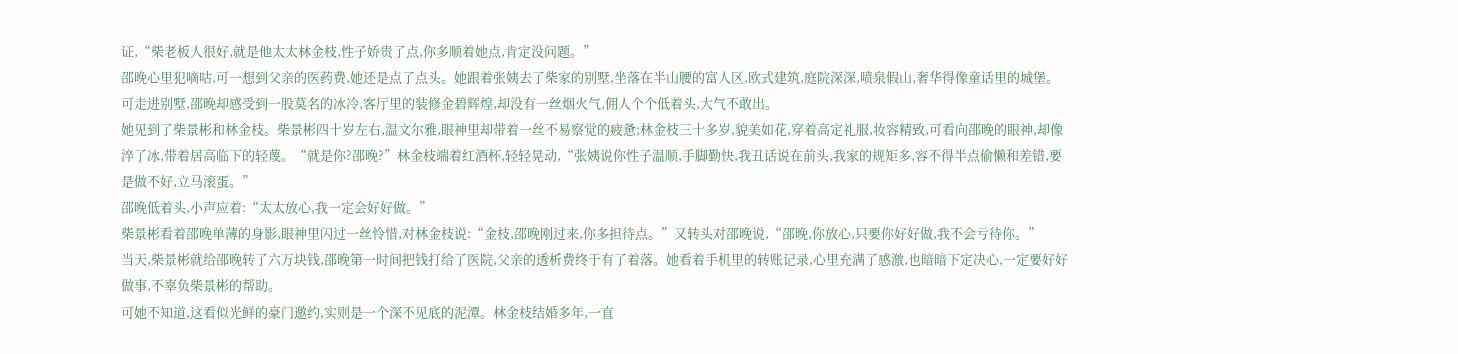证,“柴老板人很好,就是他太太林金枝,性子娇贵了点,你多顺着她点,肯定没问题。”
邵晚心里犯嘀咕,可一想到父亲的医药费,她还是点了点头。她跟着张姨去了柴家的别墅,坐落在半山腰的富人区,欧式建筑,庭院深深,喷泉假山,奢华得像童话里的城堡。可走进别墅,邵晚却感受到一股莫名的冰冷,客厅里的装修金碧辉煌,却没有一丝烟火气,佣人个个低着头,大气不敢出。
她见到了柴景彬和林金枝。柴景彬四十岁左右,温文尔雅,眼神里却带着一丝不易察觉的疲惫;林金枝三十多岁,貌美如花,穿着高定礼服,妆容精致,可看向邵晚的眼神,却像淬了冰,带着居高临下的轻蔑。“就是你?邵晚?”林金枝端着红酒杯,轻轻晃动,“张姨说你性子温顺,手脚勤快,我丑话说在前头,我家的规矩多,容不得半点偷懒和差错,要是做不好,立马滚蛋。”
邵晚低着头,小声应着:“太太放心,我一定会好好做。”
柴景彬看着邵晚单薄的身影,眼神里闪过一丝怜惜,对林金枝说:“金枝,邵晚刚过来,你多担待点。”又转头对邵晚说,“邵晚,你放心,只要你好好做,我不会亏待你。”
当天,柴景彬就给邵晚转了六万块钱,邵晚第一时间把钱打给了医院,父亲的透析费终于有了着落。她看着手机里的转账记录,心里充满了感激,也暗暗下定决心,一定要好好做事,不辜负柴景彬的帮助。
可她不知道,这看似光鲜的豪门邀约,实则是一个深不见底的泥潭。林金枝结婚多年,一直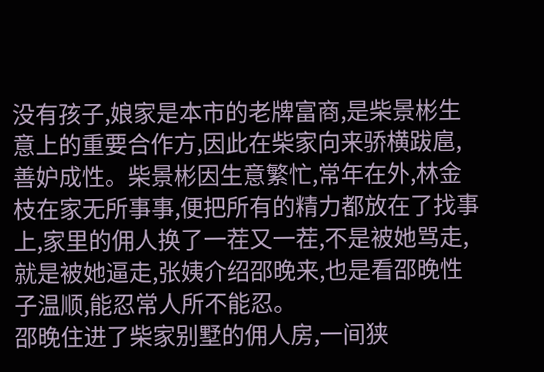没有孩子,娘家是本市的老牌富商,是柴景彬生意上的重要合作方,因此在柴家向来骄横跋扈,善妒成性。柴景彬因生意繁忙,常年在外,林金枝在家无所事事,便把所有的精力都放在了找事上,家里的佣人换了一茬又一茬,不是被她骂走,就是被她逼走,张姨介绍邵晚来,也是看邵晚性子温顺,能忍常人所不能忍。
邵晚住进了柴家别墅的佣人房,一间狭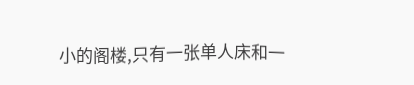小的阁楼,只有一张单人床和一